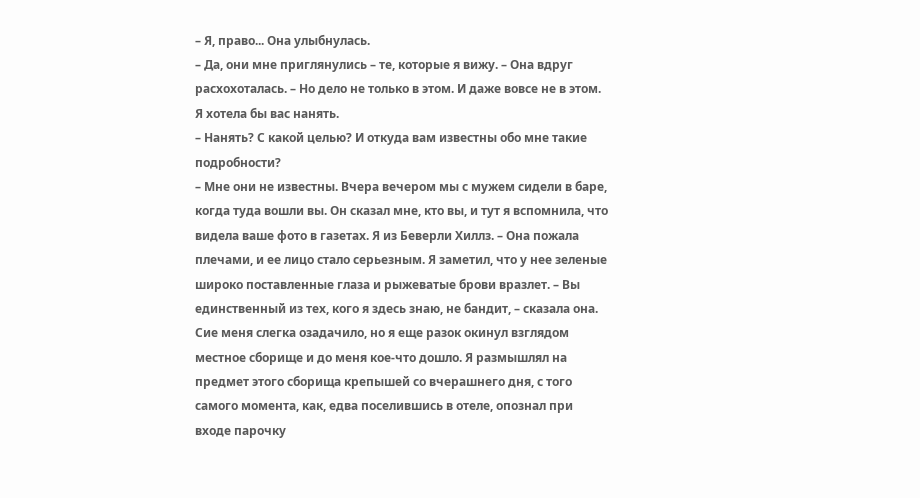– Я, право... Она улыбнулась.
– Да, они мне приглянулись – те, которые я вижу. – Она вдруг расхохоталась. – Но дело не только в этом. И даже вовсе не в этом. Я хотела бы вас нанять.
– Нанять? С какой целью? И откуда вам известны обо мне такие подробности?
– Мне они не известны. Вчера вечером мы с мужем сидели в баре, когда туда вошли вы. Он сказал мне, кто вы, и тут я вспомнила, что видела ваше фото в газетах. Я из Беверли Хиллз. – Она пожала плечами, и ее лицо стало серьезным. Я заметил, что у нее зеленые широко поставленные глаза и рыжеватые брови вразлет. – Вы единственный из тех, кого я здесь знаю, не бандит, – сказала она.
Сие меня слегка озадачило, но я еще разок окинул взглядом местное сборище и до меня кое-что дошло. Я размышлял на предмет этого сборища крепышей со вчерашнего дня, с того самого момента, как, едва поселившись в отеле, опознал при входе парочку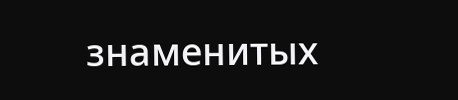знаменитых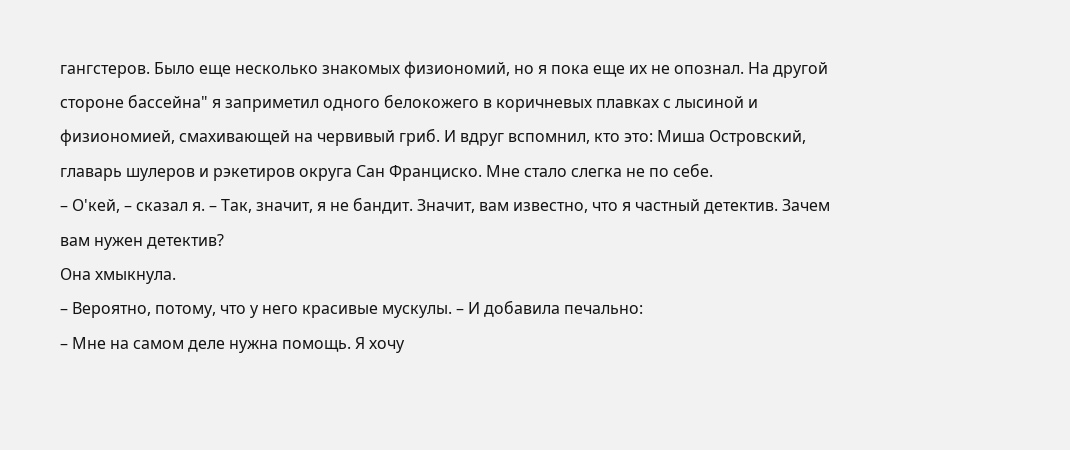гангстеров. Было еще несколько знакомых физиономий, но я пока еще их не опознал. На другой стороне бассейна" я заприметил одного белокожего в коричневых плавках с лысиной и физиономией, смахивающей на червивый гриб. И вдруг вспомнил, кто это: Миша Островский, главарь шулеров и рэкетиров округа Сан Франциско. Мне стало слегка не по себе.
– О'кей, – сказал я. – Так, значит, я не бандит. Значит, вам известно, что я частный детектив. Зачем вам нужен детектив?
Она хмыкнула.
– Вероятно, потому, что у него красивые мускулы. – И добавила печально:
– Мне на самом деле нужна помощь. Я хочу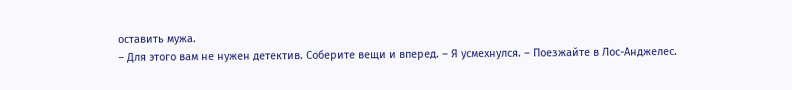оставить мужа.
– Для этого вам не нужен детектив. Соберите вещи и вперед. – Я усмехнулся. – Поезжайте в Лос-Анджелес.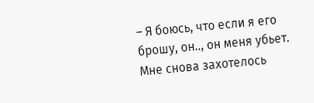– Я боюсь, что если я его брошу, он.., он меня убьет. Мне снова захотелось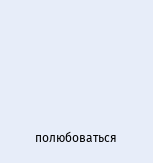полюбоваться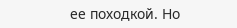ее походкой. Но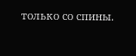только со спины.